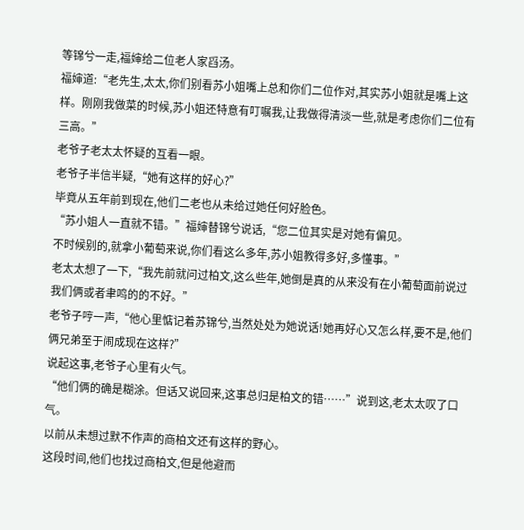等锦兮一走,福婶给二位老人家舀汤。
福婶道:“老先生,太太,你们别看苏小姐嘴上总和你们二位作对,其实苏小姐就是嘴上这样。刚刚我做菜的时候,苏小姐还特意有叮嘱我,让我做得清淡一些,就是考虑你们二位有三高。”
老爷子老太太怀疑的互看一眼。
老爷子半信半疑,“她有这样的好心?”
毕竟从五年前到现在,他们二老也从未给过她任何好脸色。
“苏小姐人一直就不错。”福婶替锦兮说话,“您二位其实是对她有偏见。
不时候别的,就拿小葡萄来说,你们看这么多年,苏小姐教得多好,多懂事。”
老太太想了一下,“我先前就问过柏文,这么些年,她倒是真的从来没有在小葡萄面前说过我们俩或者聿鸣的的不好。”
老爷子哼一声,“他心里惦记着苏锦兮,当然处处为她说话!她再好心又怎么样,要不是,他们俩兄弟至于闹成现在这样?”
说起这事,老爷子心里有火气。
“他们俩的确是糊涂。但话又说回来,这事总归是柏文的错……”说到这,老太太叹了口气。
以前从未想过默不作声的商柏文还有这样的野心。
这段时间,他们也找过商柏文,但是他避而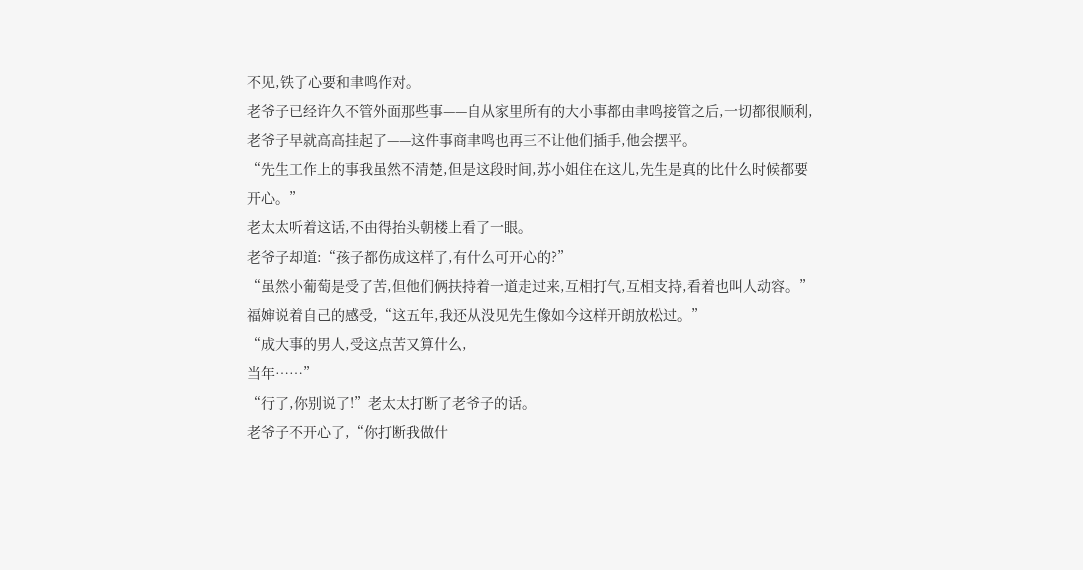不见,铁了心要和聿鸣作对。
老爷子已经许久不管外面那些事——自从家里所有的大小事都由聿鸣接管之后,一切都很顺利,老爷子早就高高挂起了——这件事商聿鸣也再三不让他们插手,他会摆平。
“先生工作上的事我虽然不清楚,但是这段时间,苏小姐住在这儿,先生是真的比什么时候都要开心。”
老太太听着这话,不由得抬头朝楼上看了一眼。
老爷子却道:“孩子都伤成这样了,有什么可开心的?”
“虽然小葡萄是受了苦,但他们俩扶持着一道走过来,互相打气,互相支持,看着也叫人动容。”福婶说着自己的感受,“这五年,我还从没见先生像如今这样开朗放松过。”
“成大事的男人,受这点苦又算什么,
当年……”
“行了,你别说了!”老太太打断了老爷子的话。
老爷子不开心了,“你打断我做什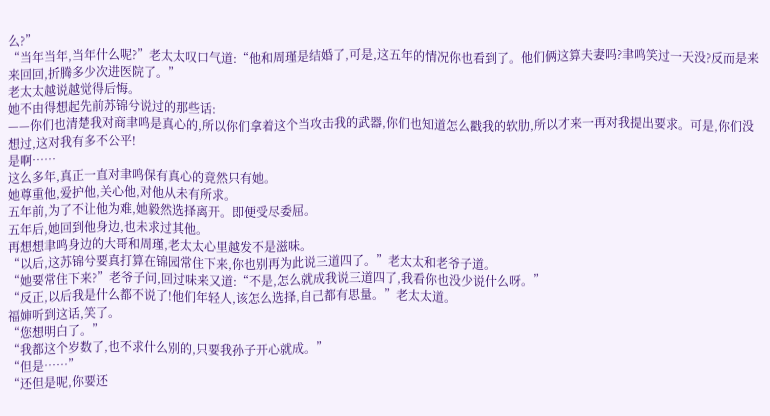么?”
“当年当年,当年什么呢?”老太太叹口气道:“他和周瑾是结婚了,可是,这五年的情况你也看到了。他们俩这算夫妻吗?聿鸣笑过一天没?反而是来来回回,折腾多少次进医院了。”
老太太越说越觉得后悔。
她不由得想起先前苏锦兮说过的那些话:
——你们也清楚我对商聿鸣是真心的,所以你们拿着这个当攻击我的武器,你们也知道怎么戳我的软肋,所以才来一再对我提出要求。可是,你们没想过,这对我有多不公平!
是啊……
这么多年,真正一直对聿鸣保有真心的竟然只有她。
她尊重他,爱护他,关心他,对他从未有所求。
五年前,为了不让他为难,她毅然选择离开。即便受尽委屈。
五年后,她回到他身边,也未求过其他。
再想想聿鸣身边的大哥和周瑾,老太太心里越发不是滋味。
“以后,这苏锦兮要真打算在锦园常住下来,你也别再为此说三道四了。”老太太和老爷子道。
“她要常住下来?”老爷子问,回过味来又道:“不是,怎么就成我说三道四了,我看你也没少说什么呀。”
“反正,以后我是什么都不说了!他们年轻人,该怎么选择,自己都有思量。”老太太道。
福婶听到这话,笑了。
“您想明白了。”
“我都这个岁数了,也不求什么别的,只要我孙子开心就成。”
“但是……”
“还但是呢,你要还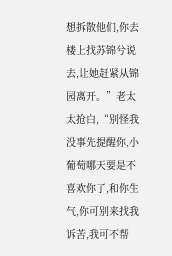想拆散他们,你去楼上找苏锦兮说去,让她赶紧从锦园离开。”老太太抢白,“别怪我没事先提醒你,小葡萄哪天要是不喜欢你了,和你生气,你可别来找我诉苦,我可不帮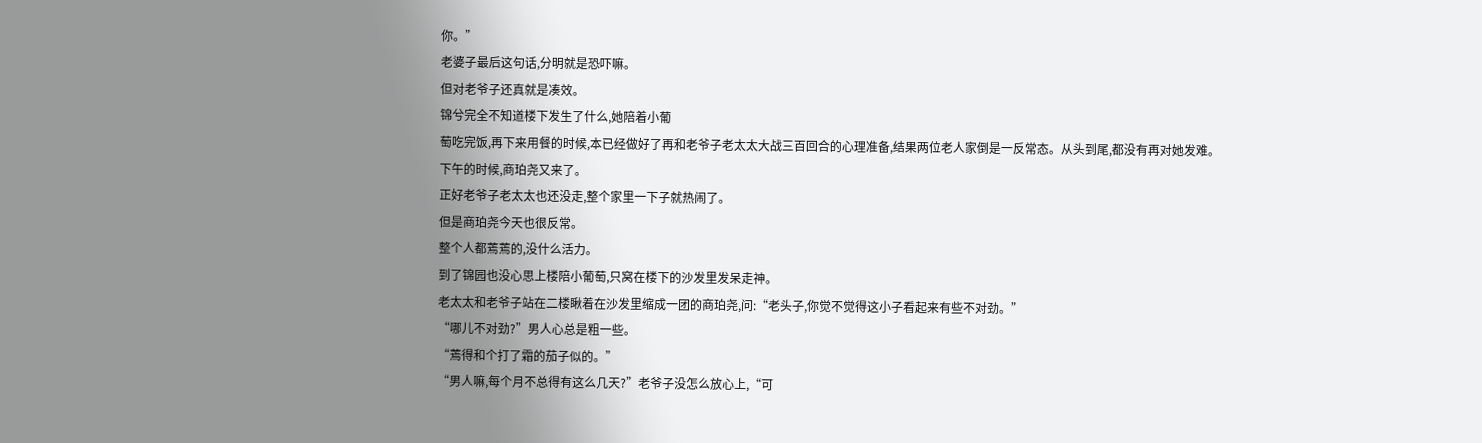你。”
老婆子最后这句话,分明就是恐吓嘛。
但对老爷子还真就是凑效。
锦兮完全不知道楼下发生了什么,她陪着小葡
萄吃完饭,再下来用餐的时候,本已经做好了再和老爷子老太太大战三百回合的心理准备,结果两位老人家倒是一反常态。从头到尾,都没有再对她发难。
下午的时候,商珀尧又来了。
正好老爷子老太太也还没走,整个家里一下子就热闹了。
但是商珀尧今天也很反常。
整个人都蔫蔫的,没什么活力。
到了锦园也没心思上楼陪小葡萄,只窝在楼下的沙发里发呆走神。
老太太和老爷子站在二楼瞅着在沙发里缩成一团的商珀尧,问:“老头子,你觉不觉得这小子看起来有些不对劲。”
“哪儿不对劲?”男人心总是粗一些。
“蔫得和个打了霜的茄子似的。”
“男人嘛,每个月不总得有这么几天?”老爷子没怎么放心上,“可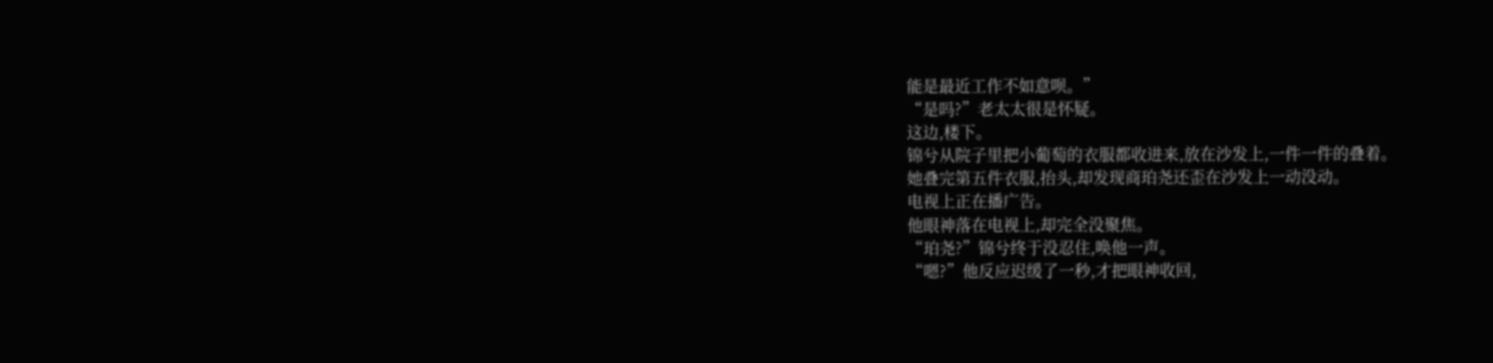能是最近工作不如意呗。”
“是吗?”老太太很是怀疑。
这边,楼下。
锦兮从院子里把小葡萄的衣服都收进来,放在沙发上,一件一件的叠着。
她叠完第五件衣服,抬头,却发现商珀尧还歪在沙发上一动没动。
电视上正在播广告。
他眼神落在电视上,却完全没聚焦。
“珀尧?”锦兮终于没忍住,唤他一声。
“嗯?”他反应迟缓了一秒,才把眼神收回,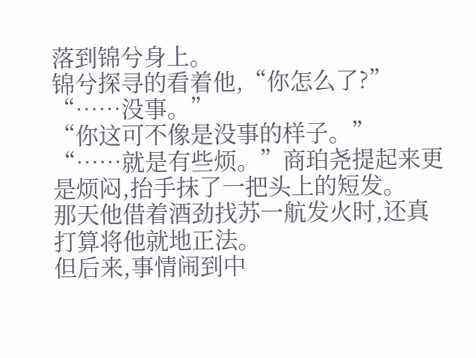落到锦兮身上。
锦兮探寻的看着他,“你怎么了?”
“……没事。”
“你这可不像是没事的样子。”
“……就是有些烦。”商珀尧提起来更是烦闷,抬手抹了一把头上的短发。
那天他借着酒劲找苏一航发火时,还真打算将他就地正法。
但后来,事情闹到中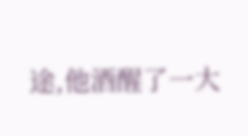途,他酒醒了一大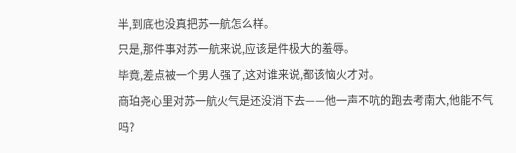半,到底也没真把苏一航怎么样。
只是,那件事对苏一航来说,应该是件极大的羞辱。
毕竟,差点被一个男人强了,这对谁来说,都该恼火才对。
商珀尧心里对苏一航火气是还没消下去——他一声不吭的跑去考南大,他能不气吗?